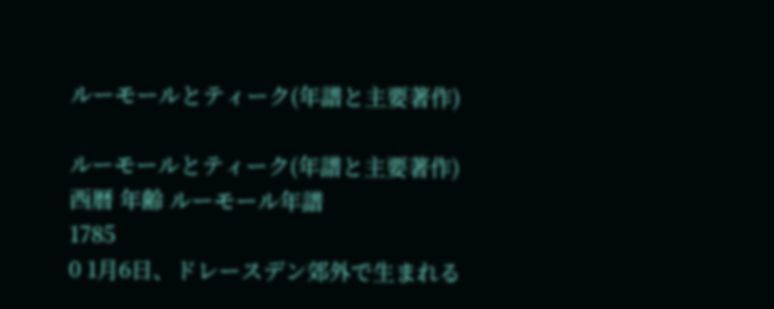ルーモールとティーク(年譜と主要著作)

ルーモールとティーク(年譜と主要著作)
西暦 年齢 ルーモール年譜
1785
0 1月6日、ドレースデン郊外で生まれる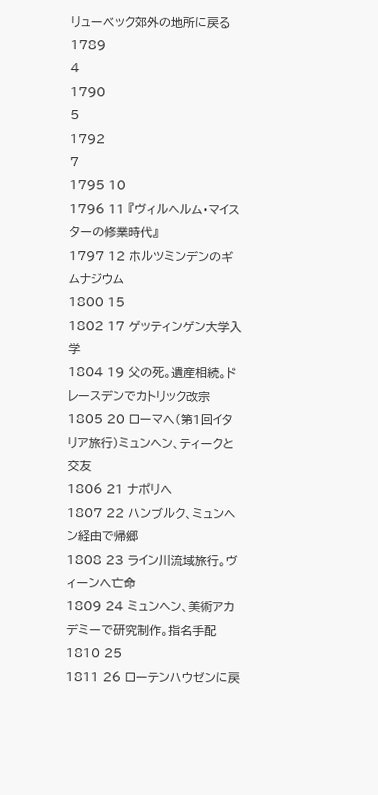リューベック郊外の地所に戻る
1789
4
1790
5
1792
7
1795 10
1796 11 『ヴィルヘルム・マイスターの修業時代』
1797 12 ホルツミンデンのギムナジウム
1800 15
1802 17 ゲッティンゲン大学入学
1804 19 父の死。遺産相続。ドレースデンでカトリック改宗
1805 20 ローマへ(第1回イタリア旅行)ミュンヘン、ティークと交友
1806 21 ナポリへ
1807 22 ハンブルク、ミュンヘン経由で帰郷
1808 23 ライン川流域旅行。ヴィーンへ亡命
1809 24 ミュンヘン、美術アカデミーで研究制作。指名手配
1810 25
1811 26 ローテンハウゼンに戻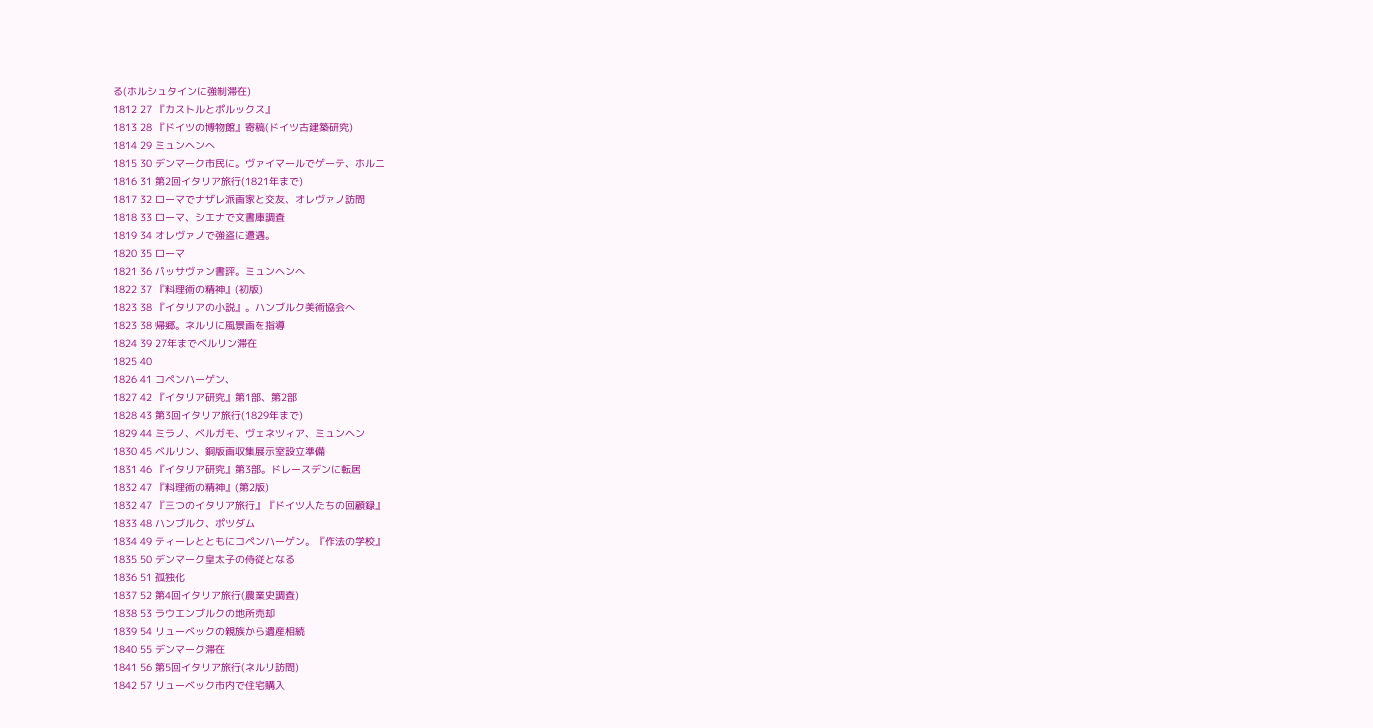る(ホルシュタインに強制滞在)
1812 27 『カストルとポルックス』
1813 28 『ドイツの博物館』寄稿(ドイツ古建築研究)
1814 29 ミュンヘンへ
1815 30 デンマーク市民に。ヴァイマールでゲーテ、ホルニ
1816 31 第2回イタリア旅行(1821年まで)
1817 32 ローマでナザレ派画家と交友、オレヴァノ訪問
1818 33 ローマ、シエナで文書庫調査
1819 34 オレヴァノで強盗に遭遇。
1820 35 ローマ
1821 36 パッサヴァン書評。ミュンヘンへ
1822 37 『料理術の精神』(初版)
1823 38 『イタリアの小説』。ハンブルク美術協会へ
1823 38 帰郷。ネルリに風景画を指導
1824 39 27年までベルリン滞在
1825 40
1826 41 コペンハーゲン、
1827 42 『イタリア研究』第1部、第2部
1828 43 第3回イタリア旅行(1829年まで)
1829 44 ミラノ、ベルガモ、ヴェネツィア、ミュンヘン
1830 45 ベルリン、銅版画収集展示室設立準備
1831 46 『イタリア研究』第3部。ドレースデンに転居
1832 47 『料理術の精神』(第2版)
1832 47 『三つのイタリア旅行』『ドイツ人たちの回顧録』
1833 48 ハンブルク、ポツダム
1834 49 ティーレとともにコペンハーゲン。『作法の学校』
1835 50 デンマーク皇太子の侍従となる
1836 51 孤独化
1837 52 第4回イタリア旅行(農業史調査)
1838 53 ラウエンブルクの地所売却
1839 54 リューベックの親族から遺産相続
1840 55 デンマーク滞在
1841 56 第5回イタリア旅行(ネルリ訪問)
1842 57 リューベック市内で住宅購入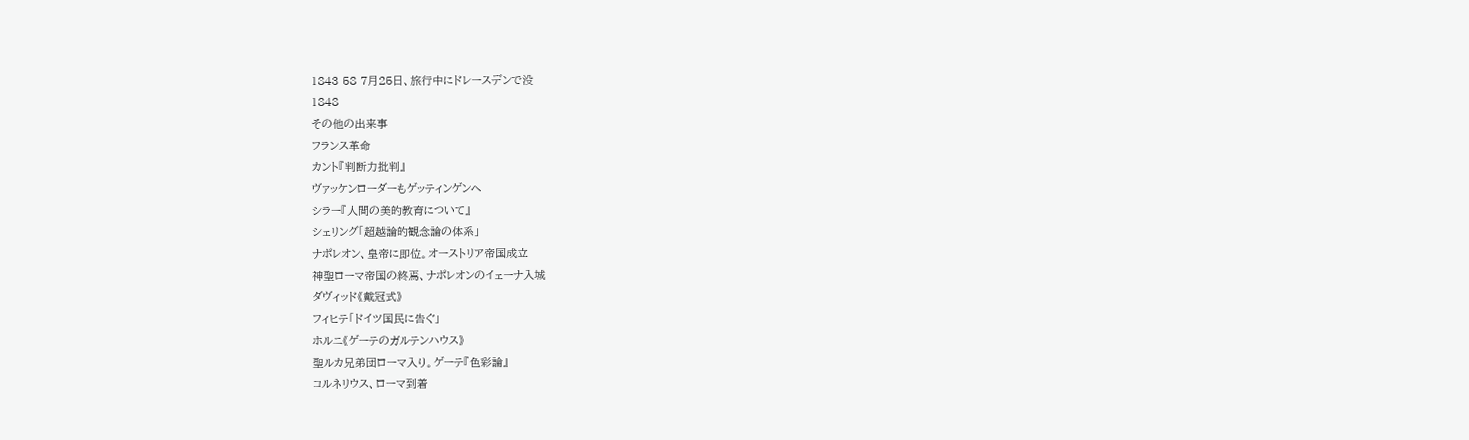1843 58 7月25日、旅行中にドレースデンで没
1848
その他の出来事
フランス革命
カント『判断力批判』
ヴァッケンローダーもゲッティンゲンへ
シラー『人間の美的教育について』
シェリング「超越論的観念論の体系」
ナポレオン、皇帝に即位。オーストリア帝国成立
神聖ローマ帝国の終焉、ナポレオンのイェーナ入城
ダヴィッド《戴冠式》
フィヒテ「ドイツ国民に告ぐ」
ホルニ《ゲーテのガルテンハウス》
聖ルカ兄弟団ローマ入り。ゲーテ『色彩論』
コルネリウス、ローマ到着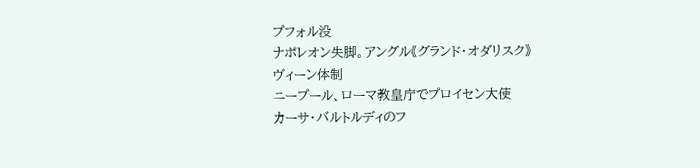プフォル没
ナポレオン失脚。アングル《グランド・オダリスク》
ヴィーン体制
ニープール、ローマ教皇庁でプロイセン大使
カーサ・バルトルディのフ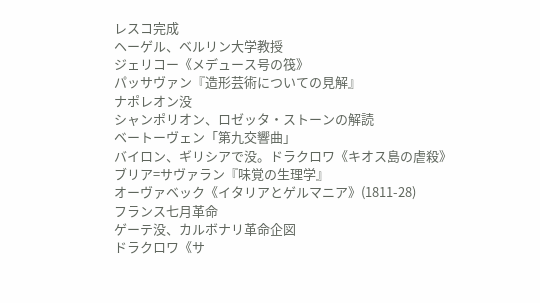レスコ完成
ヘーゲル、ベルリン大学教授
ジェリコー《メデュース号の筏》
パッサヴァン『造形芸術についての見解』
ナポレオン没
シャンポリオン、ロゼッタ・ストーンの解読
ベートーヴェン「第九交響曲」
バイロン、ギリシアで没。ドラクロワ《キオス島の虐殺》
ブリア=サヴァラン『味覚の生理学』
オーヴァベック《イタリアとゲルマニア》(1811-28)
フランス七月革命
ゲーテ没、カルボナリ革命企図
ドラクロワ《サ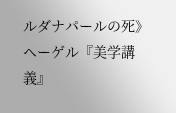ルダナパールの死》
ヘーゲル『美学講義』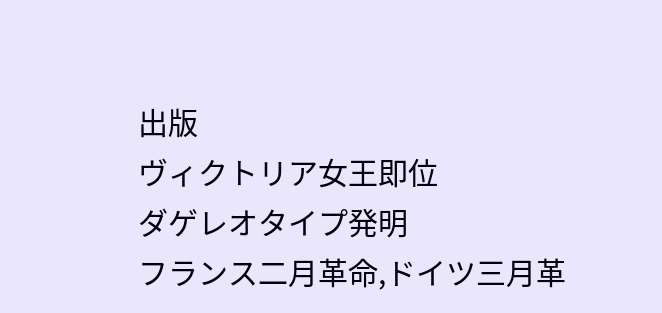出版
ヴィクトリア女王即位
ダゲレオタイプ発明
フランス二月革命,ドイツ三月革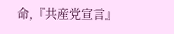命,『共産党宣言』